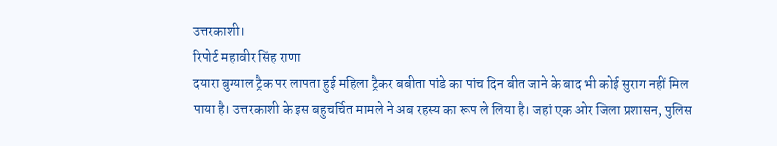उत्तरकाशी।
रिपोर्ट महावीर सिंह राणा
दयारा बुग्याल ट्रैक पर लापता हुई महिला ट्रैकर बबीता पांडे का पांच दिन बीत जाने के बाद भी कोई सुराग नहीं मिल पाया है। उत्तरकाशी के इस बहुचर्चित मामले ने अब रहस्य का रूप ले लिया है। जहां एक ओर जिला प्रशासन, पुलिस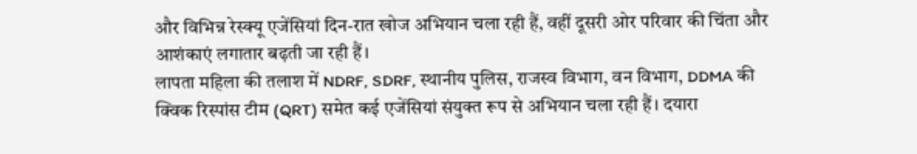और विभिन्न रेस्क्यू एजेंसियां दिन-रात खोज अभियान चला रही हैं, वहीं दूसरी ओर परिवार की चिंता और आशंकाएं लगातार बढ़ती जा रही हैं।
लापता महिला की तलाश में NDRF, SDRF, स्थानीय पुलिस, राजस्व विभाग, वन विभाग, DDMA की क्विक रिस्पांस टीम (QRT) समेत कई एजेंसियां संयुक्त रूप से अभियान चला रही हैं। दयारा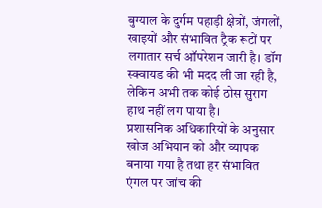बुग्याल के दुर्गम पहाड़ी क्षेत्रों, जंगलों, खाइयों और संभावित ट्रैक रूटों पर लगातार सर्च ऑपरेशन जारी है। डॉग स्क्वायड की भी मदद ली जा रही है, लेकिन अभी तक कोई ठोस सुराग हाथ नहीं लग पाया है।
प्रशासनिक अधिकारियों के अनुसार खोज अभियान को और व्यापक बनाया गया है तथा हर संभावित एंगल पर जांच की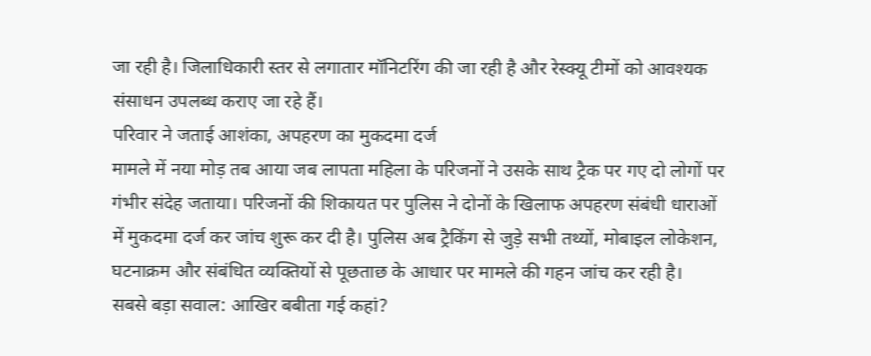जा रही है। जिलाधिकारी स्तर से लगातार मॉनिटरिंग की जा रही है और रेस्क्यू टीमों को आवश्यक संसाधन उपलब्ध कराए जा रहे हैं।
परिवार ने जताई आशंका, अपहरण का मुकदमा दर्ज
मामले में नया मोड़ तब आया जब लापता महिला के परिजनों ने उसके साथ ट्रैक पर गए दो लोगों पर गंभीर संदेह जताया। परिजनों की शिकायत पर पुलिस ने दोनों के खिलाफ अपहरण संबंधी धाराओं में मुकदमा दर्ज कर जांच शुरू कर दी है। पुलिस अब ट्रैकिंग से जुड़े सभी तथ्यों, मोबाइल लोकेशन, घटनाक्रम और संबंधित व्यक्तियों से पूछताछ के आधार पर मामले की गहन जांच कर रही है।
सबसे बड़ा सवाल: आखिर बबीता गई कहां?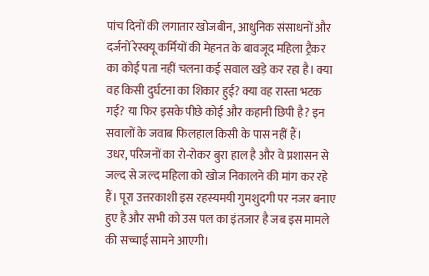पांच दिनों की लगातार खोजबीन, आधुनिक संसाधनों और दर्जनों रेस्क्यू कर्मियों की मेहनत के बावजूद महिला ट्रैकर का कोई पता नहीं चलना कई सवाल खड़े कर रहा है। क्या वह किसी दुर्घटना का शिकार हुई? क्या वह रास्ता भटक गई? या फिर इसके पीछे कोई और कहानी छिपी है? इन सवालों के जवाब फिलहाल किसी के पास नहीं हैं।
उधर, परिजनों का रो-रोकर बुरा हाल है और वे प्रशासन से जल्द से जल्द महिला को खोज निकालने की मांग कर रहे हैं। पूरा उत्तरकाशी इस रहस्यमयी गुमशुदगी पर नजर बनाए हुए है और सभी को उस पल का इंतजार है जब इस मामले की सच्चाई सामने आएगी।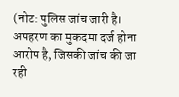(नोट: पुलिस जांच जारी है। अपहरण का मुकदमा दर्ज होना आरोप है, जिसकी जांच की जा रही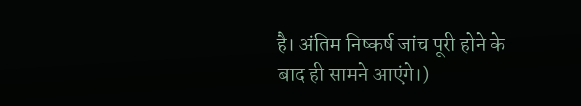है। अंतिम निष्कर्ष जांच पूरी होने के बाद ही सामने आएंगे।)